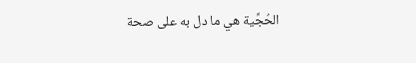الحُجِّية هي ما دل به على صحة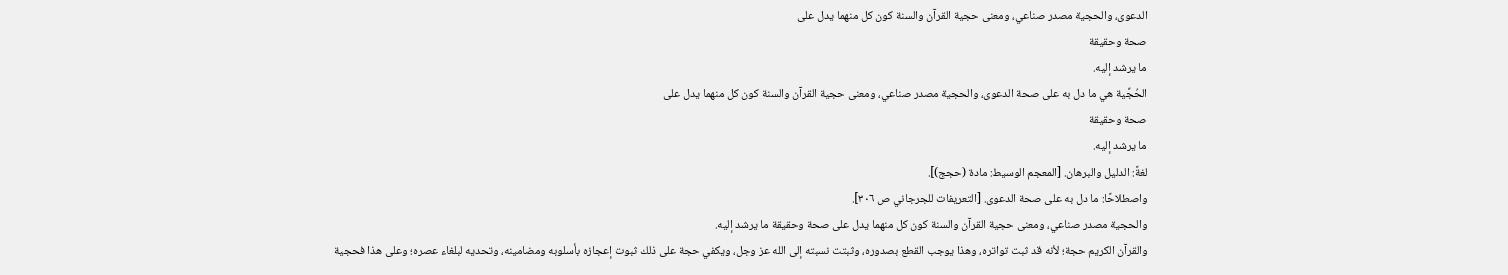الدعوى، والحجية مصدر صناعي، ومعنى حجية القرآن والسنة كون كل منهما يدل على
صحة وحقيقة
ما يرشد إليه.
الحُجِّية هي ما دل به على صحة الدعوى، والحجية مصدر صناعي، ومعنى حجية القرآن والسنة كون كل منهما يدل على
صحة وحقيقة
ما يرشد إليه.
لغةً: الدليل والبرهان. [المعجم الوسيط: مادة (حجج)].
واصطلاحًا: ما دل به على صحة الدعوى. [التعريفات للجرجاني ص ٣٠٦].
والحجية مصدر صناعي، ومعنى حجية القرآن والسنة كون كل منهما يدل على صحة وحقيقة ما يرشد إليه.
والقرآن الكريم حجة؛ لأنه قد ثبت تواتره، وهذا يوجب القطع بصدوره، وثبتت نسبته إلى الله عز وجل، ويكفي حجة على ذلك ثبوت إعجازه بأسلوبه ومضامينه، وتحديه لبلغاء عصره؛ وعلى هذا فحجية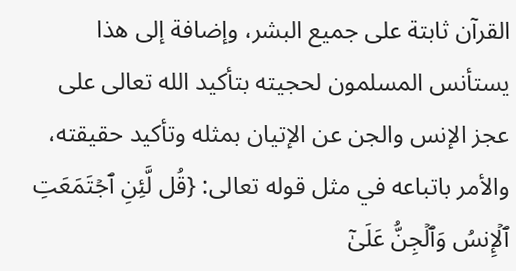القرآن ثابتة على جميع البشر، وإضافة إلى هذا يستأنس المسلمون لحجيته بتأكيد الله تعالى على عجز الإنس والجن عن الإتيان بمثله وتأكيد حقيقته، والأمر باتباعه في مثل قوله تعالى: {قُل لَّئِنِ ٱجۡتَمَعَتِ ٱلۡإِنسُ وَٱلۡجِنُّ عَلَىٰٓ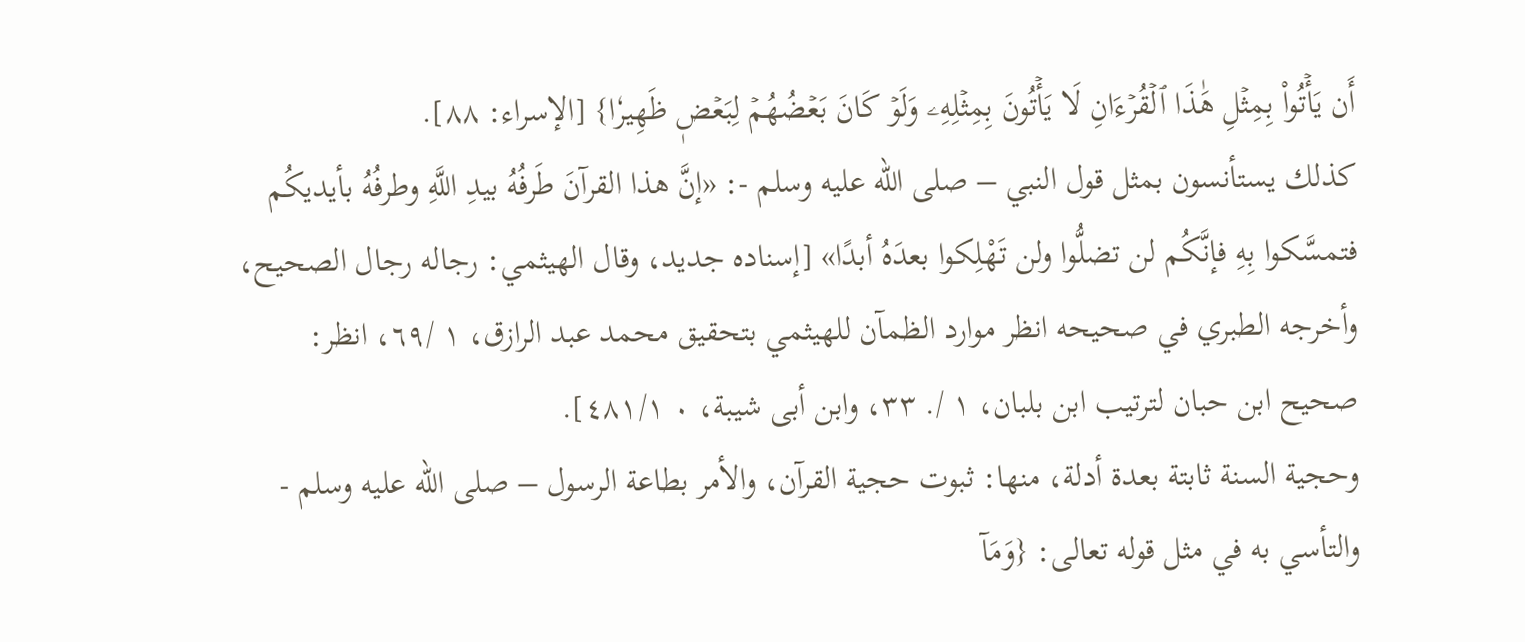أَن يَأۡتُواْ بِمِثۡلِ هَٰذَا ٱلۡقُرۡءَانِ لَا يَأۡتُونَ بِمِثۡلِهِۦ وَلَوۡ كَانَ بَعۡضُهُمۡ لِبَعۡضٖ ظَهِيرٗا} [الإسراء: ٨٨].
كذلك يستأنسون بمثل قول النبي – صلى الله عليه وسلم -: «إنَّ هذا القرآنَ طَرفُهُ بيدِ اللَّهِ وطرفُهُ بأيديكُم فتمسَّكوا بِهِ فإنَّكُم لن تضلُّوا ولن تَهْلِكوا بعدَهُ أبدًا» [إسناده جديد، وقال الهيثمي: رجاله رجال الصحيح، وأخرجه الطبري في صحيحه انظر موارد الظمآن للهيثمي بتحقيق محمد عبد الرازق، ١ /٦٩، انظر: صحيح ابن حبان لترتيب ابن بلبان، ١ /. ٣٣، وابن أبى شيبة، ٠ ٤٨١/١].
وحجية السنة ثابتة بعدة أدلة، منها: ثبوت حجية القرآن، والأمر بطاعة الرسول – صلى الله عليه وسلم - والتأسي به في مثل قوله تعالى: {وَمَآ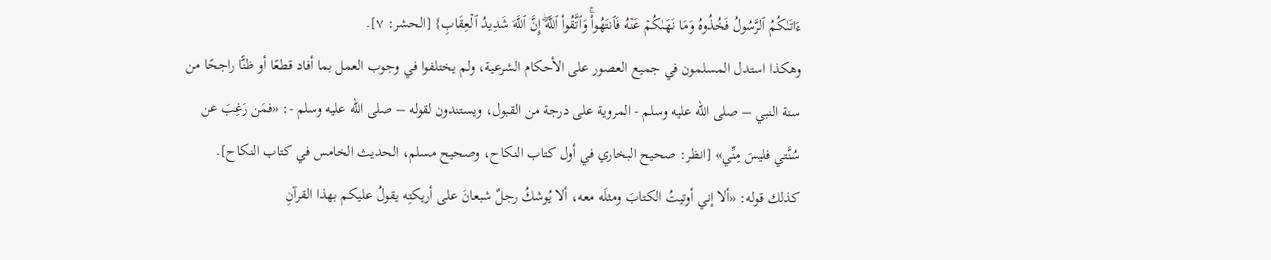ءَاتَىٰكُمُ ٱلرَّسُولُ فَخُذُوهُ وَمَا نَهَىٰكُمۡ عَنۡهُ فَٱنتَهُواْۚ وَٱتَّقُواْ ٱللَّهَۖ إِنَّ ٱللَّهَ شَدِيدُ ٱلۡعِقَابِ} [الحشر: ٧].
وهكذا استدل المسلمون في جميع العصور على الأحكام الشرعية، ولم يختلفوا في وجوب العمل بما أفاد قطعًا أو ظنًّا راجحًا من سنة النبي – صلى الله عليه وسلم - المروية على درجة من القبول، ويستندون لقوله – صلى الله عليه وسلم -: «فمَن رَغِبَ عن سُنَّتي فليسَ مِنِّي» [انظر: صحيح البخاري في أول كتاب النكاح، وصحيح مسلم، الحديث الخامس في كتاب النكاح].
كذلك قوله: «ألا إني أوتيتُ الكتابَ ومثلَه معه، ألا يُوشكُ رجلٌ شبعانَ على أريكتِه يقولُ عليكم بهذا القرآنِ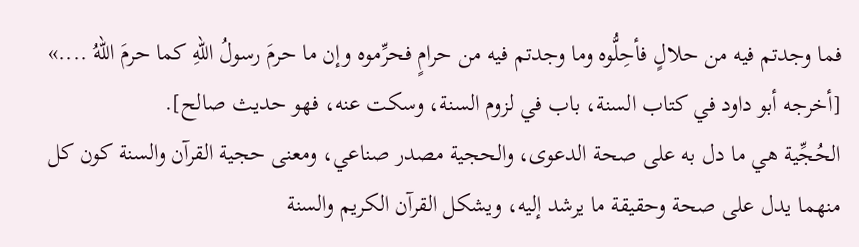فما وجدتم فيه من حلالٍ فأحِلُّوه وما وجدتم فيه من حرامٍ فحرِّموه وإن ما حرمَ رسولُ اللهِ كما حرمَ اللهُ ....» [أخرجه أبو داود في كتاب السنة، باب في لزوم السنة، وسكت عنه، فهو حديث صالح].
الحُجِّية هي ما دل به على صحة الدعوى، والحجية مصدر صناعي، ومعنى حجية القرآن والسنة كون كل منهما يدل على صحة وحقيقة ما يرشد إليه، ويشكل القرآن الكريم والسنة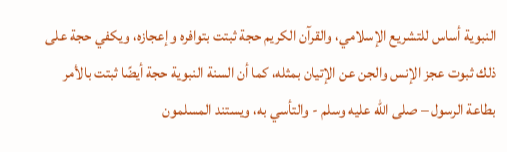النبوية أساس للتشريع الإسلامي، والقرآن الكريم حجة ثبتت بتوافره وإعجازه، ويكفي حجة على ذلك ثبوت عجز الإنس والجن عن الإتيان بمثله، كما أن السنة النبوية حجة أيضًا ثبتت بالأمر بطاعة الرسول – صلى الله عليه وسلم - والتأسي به، ويستند المسلمون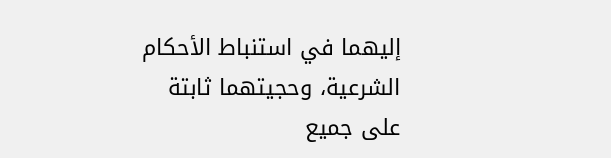إليهما في استنباط الأحكام الشرعية، وحجيتهما ثابتة على جميع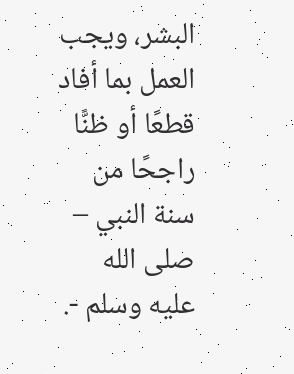البشر، ويجب العمل بما أفاد قطعًا أو ظنًّا راجحًا من سنة النبي – صلى الله عليه وسلم -.